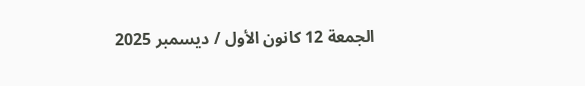الجمعة 12 كانون الأول / ديسمبر 2025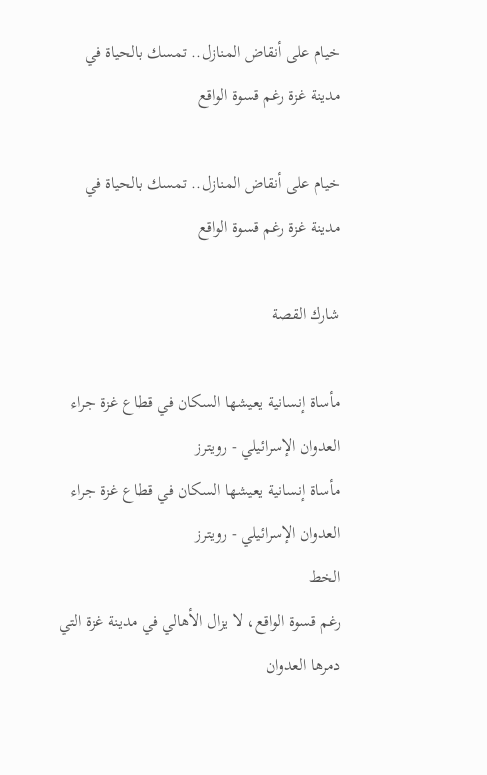خيام على أنقاض المنازل.. تمسك بالحياة في مدينة غزة رغم قسوة الواقع

خيام على أنقاض المنازل.. تمسك بالحياة في مدينة غزة رغم قسوة الواقع

شارك القصة

مأساة إنسانية يعيشها السكان في قطاع غزة جراء العدوان الإسرائيلي - رويترز
مأساة إنسانية يعيشها السكان في قطاع غزة جراء العدوان الإسرائيلي - رويترز
الخط
رغم قسوة الواقع، لا يزال الأهالي في مدينة غزة التي دمرها العدوان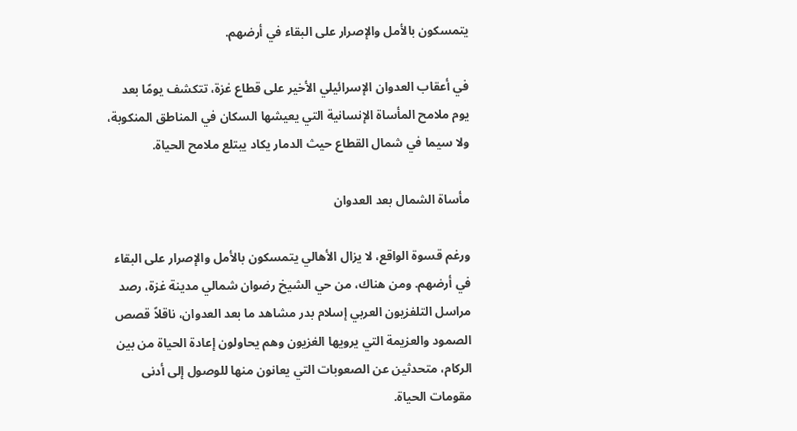يتمسكون بالأمل والإصرار على البقاء في أرضهم.

في أعقاب العدوان الإسرائيلي الأخير على قطاع غزة، تتكشف يومًا بعد يوم ملامح المأساة الإنسانية التي يعيشها السكان في المناطق المنكوبة، ولا سيما في شمال القطاع حيث الدمار يكاد يبتلع ملامح الحياة.

مأساة الشمال بعد العدوان

ورغم قسوة الواقع، لا يزال الأهالي يتمسكون بالأمل والإصرار على البقاء في أرضهم. ومن هناك، من حي الشيخ رضوان شمالي مدينة غزة، رصد مراسل التلفزيون العربي إسلام بدر مشاهد ما بعد العدوان، ناقلاً قصص الصمود والعزيمة التي يرويها الغزيون وهم يحاولون إعادة الحياة من بين الركام، متحدثين عن الصعوبات التي يعانون منها للوصول إلى أدنى مقومات الحياة.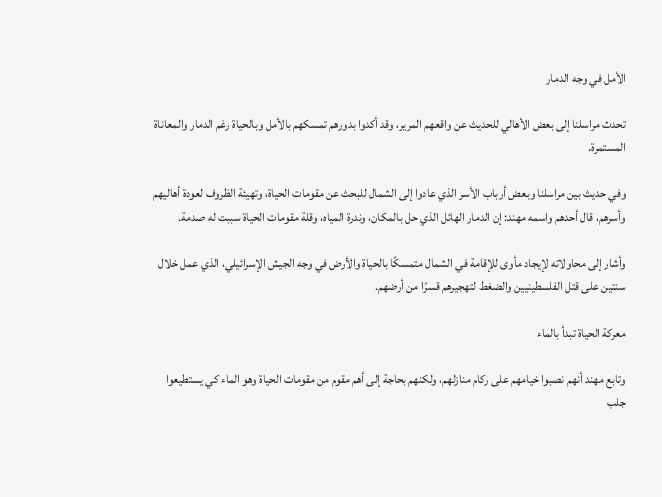الأمل في وجه الدمار

تحدث مراسلنا إلى بعض الأهالي للحديث عن واقعهم المرير، وقد أكدوا بدورهم تمسكهم بالأمل وبالحياة رغم الدمار والمعاناة المستمرة.

وفي حديث بين مراسلنا وبعض أرباب الأسر الذي عادوا إلى الشمال للبحث عن مقومات الحياة، وتهيئة الظروف لعودة أهاليهم وأسرهم، قال أحدهم واسمه مهند: إن الدمار الهائل الذي حل بالمكان، وندرة المياه، وقلة مقومات الحياة سببت له صدمة.

وأشار إلى محاولاته لإيجاد مأوى للإقامة في الشمال متمسكًا بالحياة والأرض في وجه الجيش الإسرائيلي، الذي عمل خلال سنتين على قتل الفلسطينيين والضغط لتهجيرهم قسرًا من أرضهم.

معركة الحياة تبدأ بالماء

وتابع مهند أنهم نصبوا خيامهم على ركام منازلهم، ولكنهم بحاجة إلى أهم مقوم من مقومات الحياة وهو الماء كي يستطيعوا جلب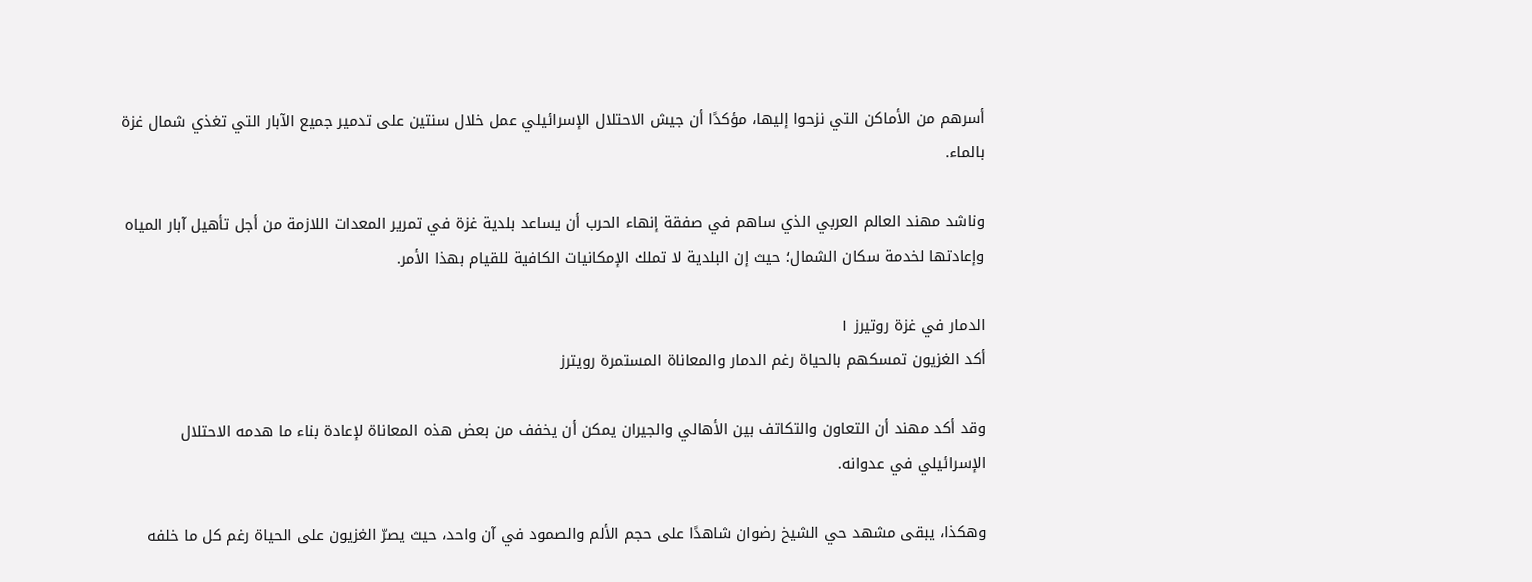أسرهم من الأماكن التي نزحوا إليها، مؤكدًا أن جيش الاحتلال الإسرائيلي عمل خلال سنتين على تدمير جميع الآبار التي تغذي شمال غزة بالماء.

وناشد مهند العالم العربي الذي ساهم في صفقة إنهاء الحرب أن يساعد بلدية غزة في تمرير المعدات اللازمة من أجل تأهيل آبار المياه وإعادتها لخدمة سكان الشمال؛ حيث إن البلدية لا تملك الإمكانيات الكافية للقيام بهذا الأمر.

الدمار في غزة روتيرز ١
أكد الغزيون تمسكهم بالحياة رغم الدمار والمعاناة المستمرة رويترز

وقد أكد مهند أن التعاون والتكاتف بين الأهالي والجيران يمكن أن يخفف من بعض هذه المعاناة لإعادة بناء ما هدمه الاحتلال الإسرائيلي في عدوانه.

وهكذا، يبقى مشهد حي الشيخ رضوان شاهدًا على حجم الألم والصمود في آن واحد، حيث يصرّ الغزيون على الحياة رغم كل ما خلفه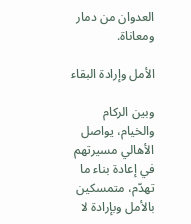العدوان من دمار ومعاناة.

الأمل وإرادة البقاء

وبين الركام والخيام، يواصل الأهالي مسيرتهم في إعادة بناء ما تهدّم، متمسكين بالأمل وبإرادة لا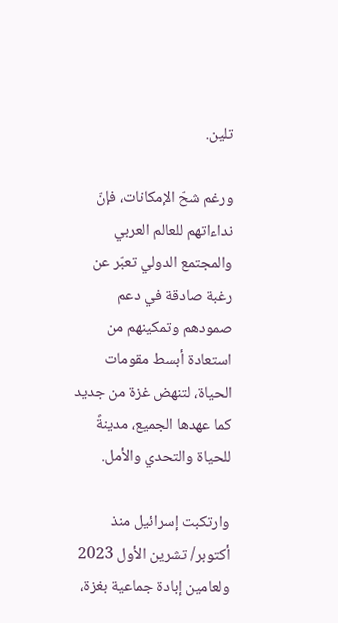تلين.

ورغم شحّ الإمكانات، فإنّ نداءاتهم للعالم العربي والمجتمع الدولي تعبّر عن رغبة صادقة في دعم صمودهم وتمكينهم من استعادة أبسط مقومات الحياة، لتنهض غزة من جديد كما عهدها الجميع، مدينةً للحياة والتحدي والأمل.

وارتكبت إسرائيل منذ أكتوبر/ تشرين الأول 2023 ولعامين إبادة جماعية بغزة،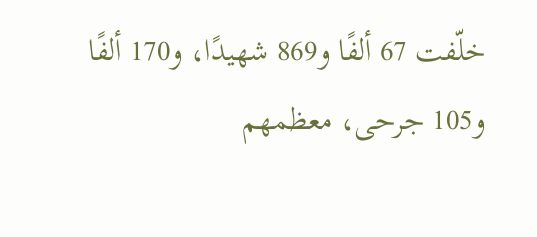خلّفت 67 ألفًا و869 شهيدًا، و170 ألفًا و105 جرحى، معظمهم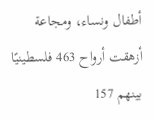أطفال ونساء، ومجاعة أزهقت أرواح 463 فلسطينيًا بينهم 157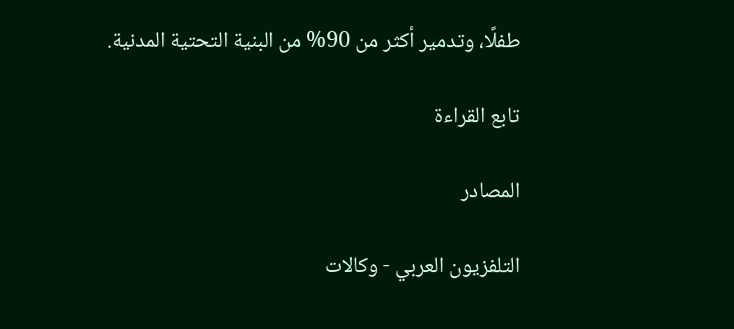طفلًا، وتدمير أكثر من 90% من البنية التحتية المدنية.

تابع القراءة

المصادر

التلفزيون العربي - وكالات